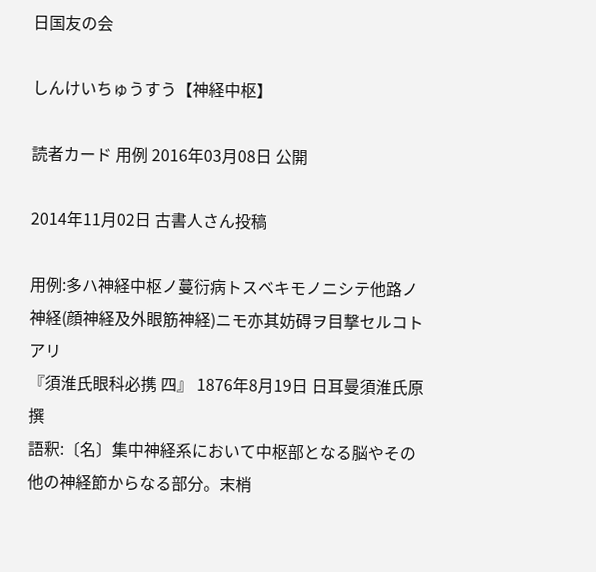日国友の会

しんけいちゅうすう【神経中枢】

読者カード 用例 2016年03月08日 公開

2014年11月02日 古書人さん投稿

用例:多ハ神経中枢ノ蔓衍病トスベキモノニシテ他路ノ神経(顔神経及外眼筋神経)ニモ亦其妨碍ヲ目撃セルコトアリ
『須淮氏眼科必携 四』 1876年8月19日 日耳曼須淮氏原撰
語釈:〔名〕集中神経系において中枢部となる脳やその他の神経節からなる部分。末梢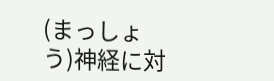(まっしょう)神経に対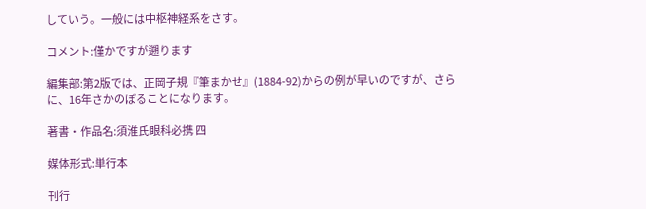していう。一般には中枢神経系をさす。

コメント:僅かですが遡ります

編集部:第2版では、正岡子規『筆まかせ』(1884-92)からの例が早いのですが、さらに、16年さかのぼることになります。

著書・作品名:須淮氏眼科必携 四

媒体形式:単行本

刊行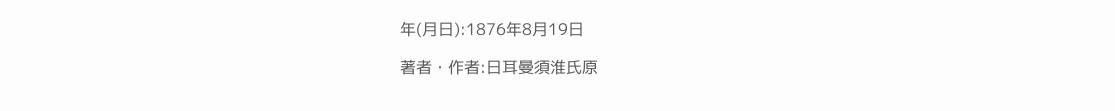年(月日):1876年8月19日

著者・作者:日耳曼須淮氏原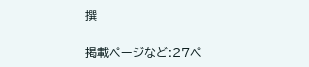撰

掲載ページなど:27ペ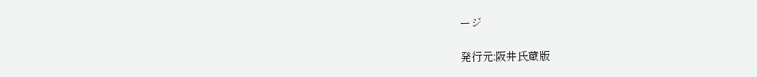ージ

発行元:阪井氏蔵版